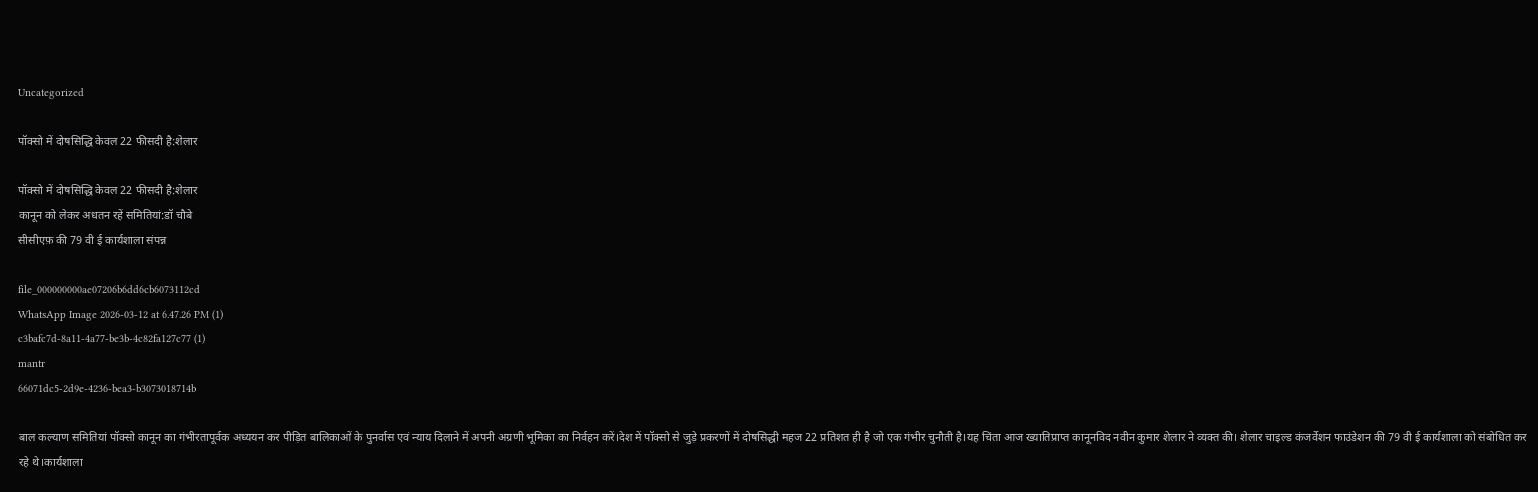Uncategorized

पॉक्सो में दोषसिद्धि केवल 22 फीसदी है:शेलार

पॉक्सो में दोषसिद्धि केवल 22 फीसदी है:शेलार
कानून को लेकर अधतन रहें समितियां:डॉ चौबे
सीसीएफ़ की 79 वी ई कार्यशाला संपन्न

file_000000000ae07206b6dd6cb6073112cd
WhatsApp Image 2026-03-12 at 6.47.26 PM (1)
c3bafc7d-8a11-4a77-be3b-4c82fa127c77 (1)
mantr
66071dc5-2d9e-4236-bea3-b3073018714b

बाल कल्याण समितियां पॉक्सो कानून का गंभीरतापूर्वक अध्ययन कर पीड़ित बालिकाओं के पुनर्वास एवं न्याय दिलाने में अपनी अग्रणी भूमिका का निर्वहन करें।देश में पॉक्सो से जुड़े प्रकरणों में दोषसिद्धी महज 22 प्रतिशत ही है जो एक गंभीर चुनौती है।यह चिंता आज ख्यातिप्राप्त कानूनविद नवीन कुमार शेलार ने व्यक्त की। शेलार चाइल्ड कंजर्वेशन फाउंडेशन की 79 वी ई कार्यशाला को संबोधित कर रहे थे।कार्यशाला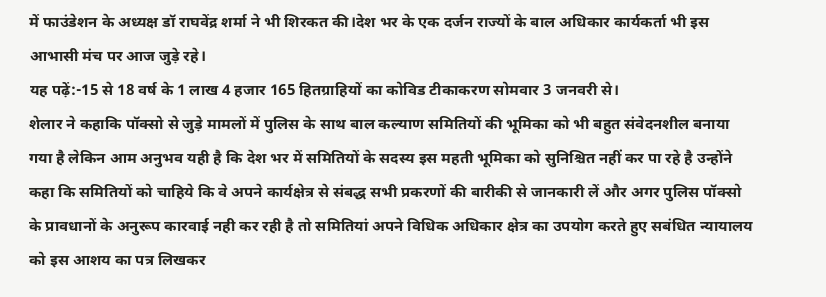में फाउंडेशन के अध्यक्ष डॉ राघवेंद्र शर्मा ने भी शिरकत की।देश भर के एक दर्जन राज्यों के बाल अधिकार कार्यकर्ता भी इस आभासी मंच पर आज जुड़े रहे।
यह पढ़ें:-15 से 18 वर्ष के 1 लाख 4 हजार 165 हितग्राहियों का कोविड टीकाकरण सोमवार 3 जनवरी से।
शेलार ने कहाकि पॉक्सो से जुड़े मामलों में पुलिस के साथ बाल कल्याण समितियों की भूमिका को भी बहुत संवेदनशील बनाया गया है लेकिन आम अनुभव यही है कि देश भर में समितियों के सदस्य इस महती भूमिका को सुनिश्चित नहीं कर पा रहे है उन्होंने कहा कि समितियों को चाहिये कि वे अपने कार्यक्षेत्र से संबद्ध सभी प्रकरणों की बारीकी से जानकारी लें और अगर पुलिस पॉक्सो के प्रावधानों के अनुरूप कारवाई नही कर रही है तो समितियां अपने विधिक अधिकार क्षेत्र का उपयोग करते हुए सबंधित न्यायालय को इस आशय का पत्र लिखकर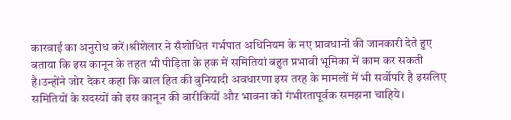कारवाई का अनुरोध करें।श्रीशेलार ने सँशोधित गर्भपात अधिनियम के नए प्रावधानों की जानकारी देते हुए बताया कि इस कानून के तहत भी पीड़िता के हक में समितियां बहुत प्रभावी भूमिका में काम कर सकती है।उन्होंने जोर देकर कहा कि बाल हित की बुनियादी अवधारणा इस तरह के मामलों में भी सर्वोपरि है इसलिए समितियों के सदस्यों को इस कानून की बारीकियों औऱ भावना को गंभीरतापूर्वक समझना चाहिये।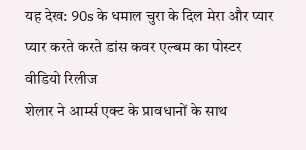यह देख: 90s के धमाल चुरा के दिल मेरा और प्यार प्यार करते करते डांस कवर एल्बम का पोस्टर वीडियो रिलीज
शेलार ने आर्म्स एक्ट के प्रावधानों के साथ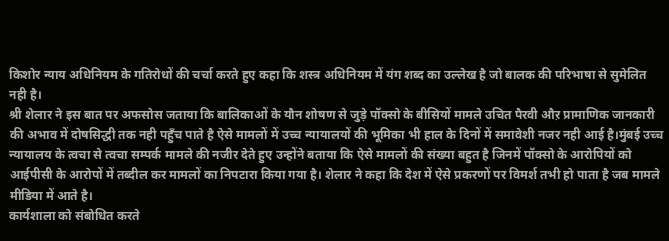किशोर न्याय अधिनियम के गतिरोधों की चर्चा करते हुए कहा कि शस्त्र अधिनियम में यंग शब्द का उल्लेख है जो बालक की परिभाषा से सुमेलित नही है।
श्री शेलार ने इस बात पर अफसोस जताया कि बालिकाओं के यौन शोषण से जुड़े पॉक्सो के बीसियों मामले उचित पैरवी औऱ प्रामाणिक जानकारी की अभाव में दोषसिद्धी तक नही पहुँच पाते है ऐसे मामलों में उच्च न्यायालयों की भूमिका भी हाल के दिनों में समावेशी नजर नही आई है।मुंबई उच्च न्यायालय के त्वचा से त्वचा सम्पर्क मामले की नजीर देते हुए उन्होंने बताया कि ऐसे मामलों की संख्या बहुत है जिनमें पॉक्सो के आरोपियों को आईपीसी के आरोपों में तब्दील कर मामलों का निपटारा किया गया है। शेलार ने कहा कि देश में ऐसे प्रकरणों पर विमर्श तभी हो पाता है जब मामले मीडिया में आते है।
कार्यशाला को संबोधित करते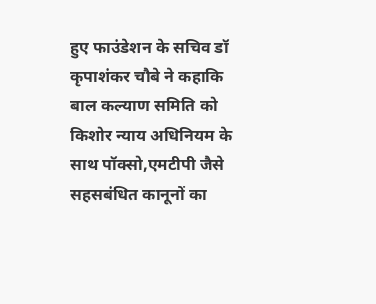हुए फाउंडेशन के सचिव डॉ कृपाशंकर चौबे ने कहाकि बाल कल्याण समिति को किशोर न्याय अधिनियम के साथ पॉक्सो,एमटीपी जैसे सहसबंधित कानूनों का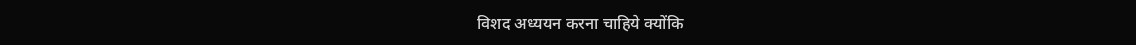विशद अध्ययन करना चाहिये क्योंकि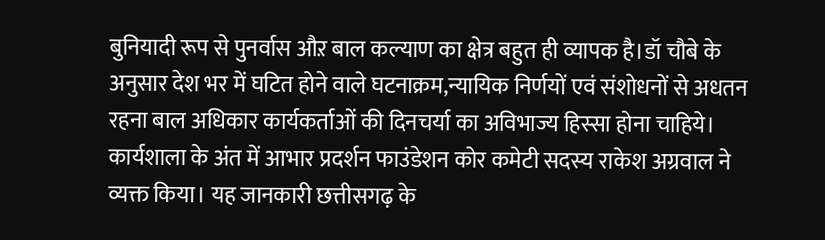बुनियादी रूप से पुनर्वास औऱ बाल कल्याण का क्षेत्र बहुत ही व्यापक है।डॉ चौबे के अनुसार देश भर में घटित होने वाले घटनाक्रम,न्यायिक निर्णयों एवं संशोधनों से अधतन रहना बाल अधिकार कार्यकर्ताओं की दिनचर्या का अविभाज्य हिस्सा होना चाहिये।
कार्यशाला के अंत में आभार प्रदर्शन फाउंडेशन कोर कमेटी सदस्य राकेश अग्रवाल ने व्यक्त किया। यह जानकारी छत्तीसगढ़ के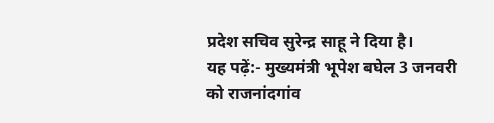प्रदेश सचिव सुरेन्द्र साहू ने दिया है।
यह पढ़ें:- मुख्यमंत्री भूपेश बघेल 3 जनवरी को राजनांदगांव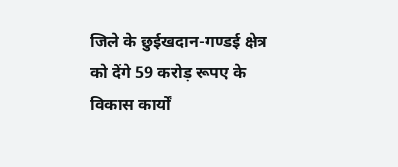जिले के छुईखदान-गण्डई क्षेत्र को देंगे 59 करोड़ रूपए के विकास कार्यों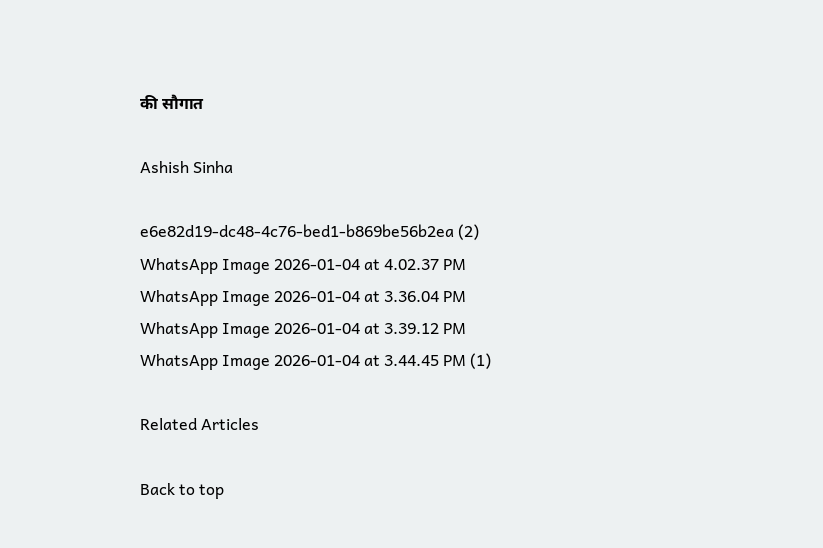की सौगात

Ashish Sinha

e6e82d19-dc48-4c76-bed1-b869be56b2ea (2)
WhatsApp Image 2026-01-04 at 4.02.37 PM
WhatsApp Image 2026-01-04 at 3.36.04 PM
WhatsApp Image 2026-01-04 at 3.39.12 PM
WhatsApp Image 2026-01-04 at 3.44.45 PM (1)

Related Articles

Back to top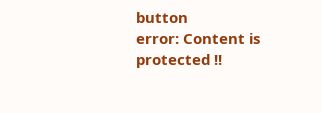button
error: Content is protected !!